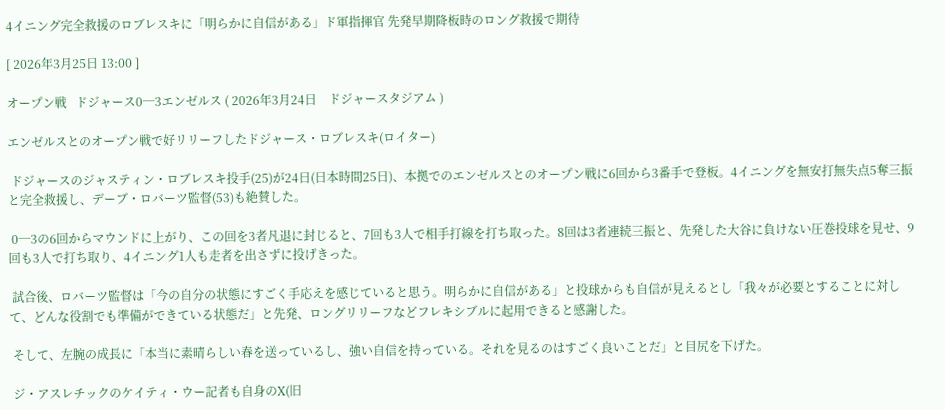4イニング完全救援のロブレスキに「明らかに自信がある」ド軍指揮官 先発早期降板時のロング救援で期待

[ 2026年3月25日 13:00 ]

オープン戦   ドジャース0─3エンゼルス ( 2026年3月24日    ドジャースタジアム )

エンゼルスとのオープン戦で好リリーフしたドジャース・ロブレスキ(ロイター)

 ドジャースのジャスティン・ロブレスキ投手(25)が24日(日本時間25日)、本拠でのエンゼルスとのオープン戦に6回から3番手で登板。4イニングを無安打無失点5奪三振と完全救援し、デーブ・ロバーツ監督(53)も絶賛した。

 0─3の6回からマウンドに上がり、この回を3者凡退に封じると、7回も3人で相手打線を打ち取った。8回は3者連続三振と、先発した大谷に負けない圧巻投球を見せ、9回も3人で打ち取り、4イニング1人も走者を出さずに投げきった。

 試合後、ロバーツ監督は「今の自分の状態にすごく手応えを感じていると思う。明らかに自信がある」と投球からも自信が見えるとし「我々が必要とすることに対して、どんな役割でも準備ができている状態だ」と先発、ロングリリーフなどフレキシブルに起用できると感謝した。

 そして、左腕の成長に「本当に素晴らしい春を送っているし、強い自信を持っている。それを見るのはすごく良いことだ」と目尻を下げた。

 ジ・アスレチックのケイティ・ウー記者も自身のX(旧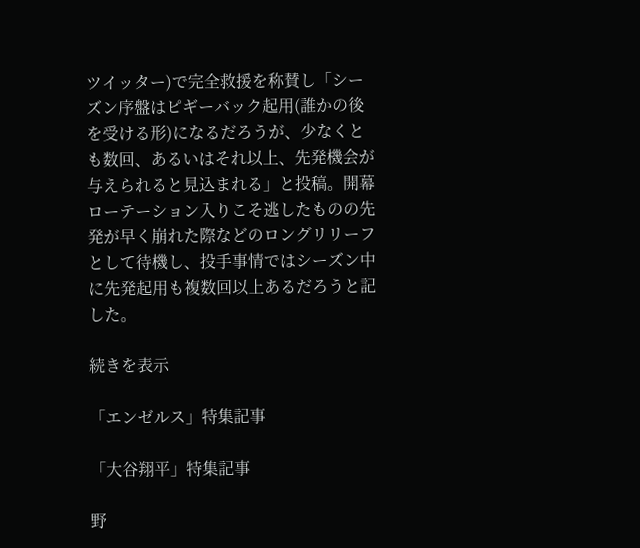ツイッター)で完全救援を称賛し「シーズン序盤はピギーバック起用(誰かの後を受ける形)になるだろうが、少なくとも数回、あるいはそれ以上、先発機会が与えられると見込まれる」と投稿。開幕ローテーション入りこそ逃したものの先発が早く崩れた際などのロングリリーフとして待機し、投手事情ではシーズン中に先発起用も複数回以上あるだろうと記した。

続きを表示

「エンゼルス」特集記事

「大谷翔平」特集記事

野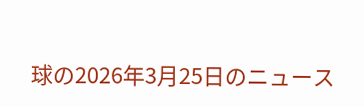球の2026年3月25日のニュース